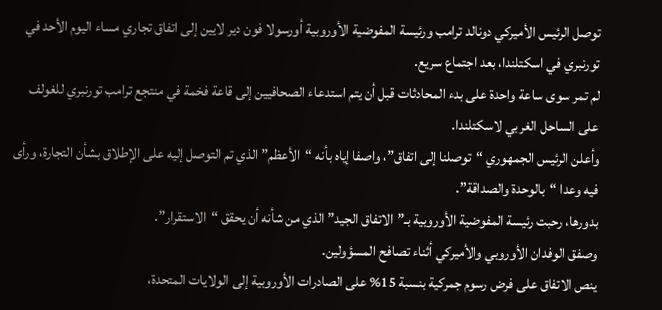توصل الرئيس الأميركي دونالد ترامب ورئيسة المفوضية الأوروبية أورسولا فون دير لايين إلى اتفاق تجاري مساء اليوم الأحد في تورنبري في اسكتلندا، بعد اجتماع سريع.
لم تمر سوى ساعة واحدة على بدء المحادثات قبل أن يتم استدعاء الصحافيين إلى قاعة فخمة في منتجع ترامب تورنبري للغولف على الساحل الغربي لاسكتلندا.
وأعلن الرئيس الجمهوري “توصلنا إلى اتفاق”، واصفا إياه بأنه “الأعظم” الذي تم التوصل إليه على الإطلاق بشأن التجارة، ورأى فيه وعدا “بالوحدة والصداقة”.
بدورها، رحبت رئيسة المفوضية الأوروبية بـ”الاتفاق الجيد” الذي من شأنه أن يحقق “الاستقرار”.
وصفق الوفدان الأوروبي والأميركي أثناء تصافح المسؤولين.
ينص الاتفاق على فرض رسوم جمركية بنسبة 15% على الصادرات الأوروبية إلى الولايات المتحدة،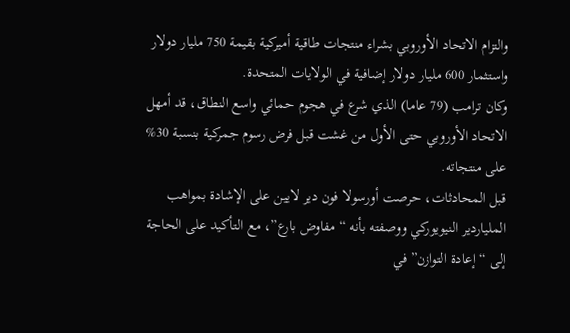والتزام الاتحاد الأوروبي بشراء منتجات طاقية أميركية بقيمة 750 مليار دولار واستثمار 600 مليار دولار إضافية في الولايات المتحدة.
وكان ترامب (79 عاما) الذي شرع في هجوم حمائي واسع النطاق، قد أمهل الاتحاد الأوروبي حتى الأول من غشت قبل فرض رسوم جمركية بنسبة 30% على منتجاته.
قبل المحادثات، حرصت أورسولا فون دير لايين على الإشادة بمواهب الملياردير النيويوركي ووصفته بأنه “مفاوض بارع”، مع التأكيد على الحاجة إلى “إعادة التوازن” في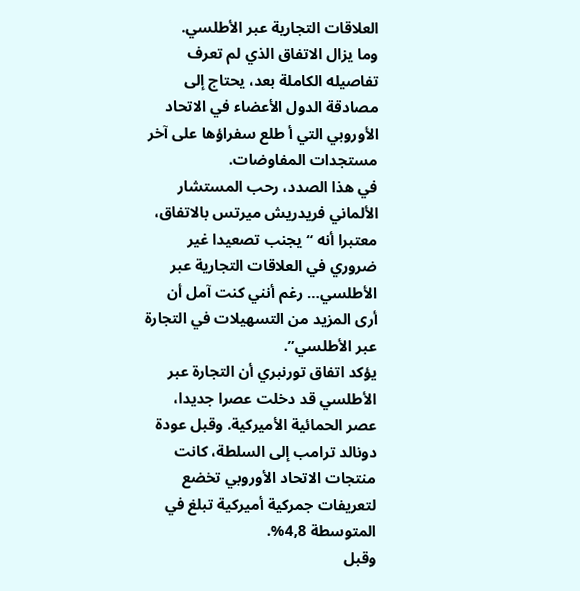العلاقات التجارية عبر الأطلسي.
وما يزال الاتفاق الذي لم تعرف تفاصيله الكاملة بعد، يحتاج إلى مصادقة الدول الأعضاء في الاتحاد الأوروبي التي أ طلع سفراؤها على آخر مستجدات المفاوضات.
في هذا الصدد، رحب المستشار الألماني فريدريش ميرتس بالاتفاق، معتبرا أنه “يجنب تصعيدا غير ضروري في العلاقات التجارية عبر الأطلسي… رغم أنني كنت آمل أن أرى المزيد من التسهيلات في التجارة عبر الأطلسي”.
يؤكد اتفاق تورنبري أن التجارة عبر الأطلسي قد دخلت عصرا جديدا، عصر الحمائية الأميركية. وقبل عودة دونالد ترامب إلى السلطة، كانت منتجات الاتحاد الأوروبي تخضع لتعريفات جمركية أميركية تبلغ في المتوسطة 4,8%.
وقبل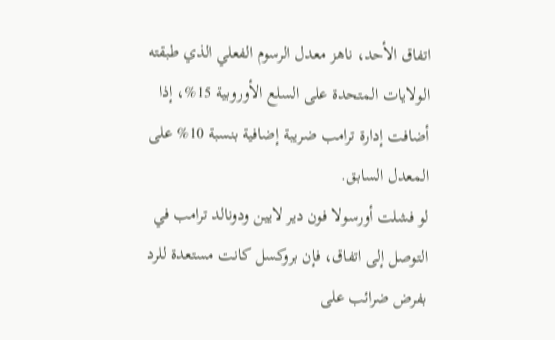اتفاق الأحد، ناهز معدل الرسوم الفعلي الذي طبقته الولايات المتحدة على السلع الأوروبية 15%، إذا أضافت إدارة ترامب ضريبة إضافية بنسبة 10% على المعدل السابق.
لو فشلت أورسولا فون دير لايين ودونالد ترامب في التوصل إلى اتفاق، فإن بروكسل كانت مستعدة للرد بفرض ضرائب على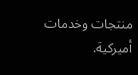منتجات وخدمات أميركية.